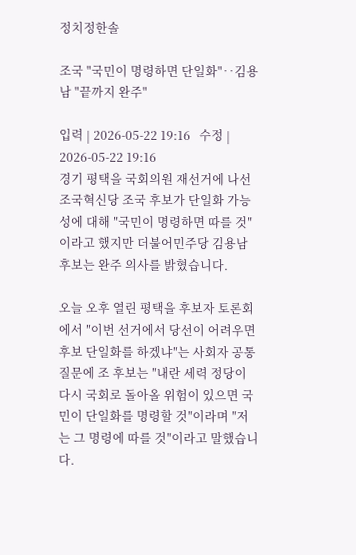정치정한솔

조국 "국민이 명령하면 단일화"‥김용남 "끝까지 완주"

입력 | 2026-05-22 19:16   수정 | 2026-05-22 19:16
경기 평택을 국회의원 재선거에 나선 조국혁신당 조국 후보가 단일화 가능성에 대해 ″국민이 명령하면 따를 것″이라고 했지만 더불어민주당 김용남 후보는 완주 의사를 밝혔습니다.

오늘 오후 열린 평택을 후보자 토론회에서 ″이번 선거에서 당선이 어려우면 후보 단일화를 하겠냐″는 사회자 공통 질문에 조 후보는 ″내란 세력 정당이 다시 국회로 돌아올 위험이 있으면 국민이 단일화를 명령할 것″이라며 ″저는 그 명령에 따를 것″이라고 말했습니다.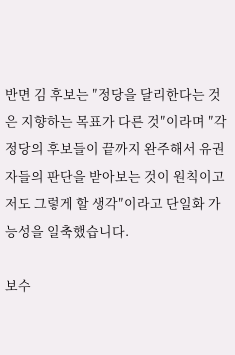반면 김 후보는 ″정당을 달리한다는 것은 지향하는 목표가 다른 것″이라며 ″각 정당의 후보들이 끝까지 완주해서 유권자들의 판단을 받아보는 것이 원칙이고 저도 그렇게 할 생각″이라고 단일화 가능성을 일축했습니다.

보수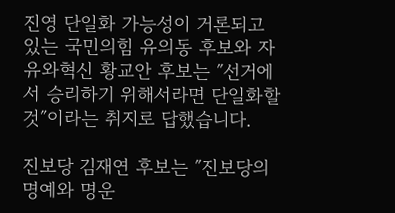진영 단일화 가능성이 거론되고 있는 국민의힘 유의동 후보와 자유와혁신 황교안 후보는 ″선거에서 승리하기 위해서라면 단일화할 것″이라는 취지로 답했습니다.

진보당 김재연 후보는 ″진보당의 명예와 명운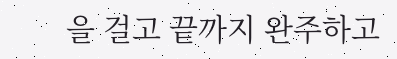을 걸고 끝까지 완주하고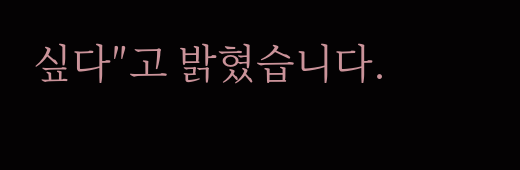싶다″고 밝혔습니다.